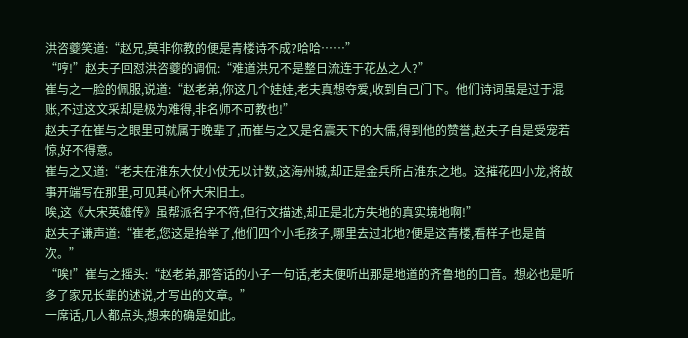洪咨夔笑道:“赵兄,莫非你教的便是青楼诗不成?哈哈……”
“哼!”赵夫子回怼洪咨夔的调侃:“难道洪兄不是整日流连于花丛之人?”
崔与之一脸的佩服,说道:“赵老弟,你这几个娃娃,老夫真想夺爱,收到自己门下。他们诗词虽是过于混账,不过这文采却是极为难得,非名师不可教也!”
赵夫子在崔与之眼里可就属于晚辈了,而崔与之又是名震天下的大儒,得到他的赞誉,赵夫子自是受宠若惊,好不得意。
崔与之又道:“老夫在淮东大仗小仗无以计数,这海州城,却正是金兵所占淮东之地。这摧花四小龙,将故事开端写在那里,可见其心怀大宋旧土。
唉,这《大宋英雄传》虽帮派名字不符,但行文描述,却正是北方失地的真实境地啊!”
赵夫子谦声道:“崔老,您这是抬举了,他们四个小毛孩子,哪里去过北地?便是这青楼,看样子也是首次。”
“唉!”崔与之摇头:“赵老弟,那答话的小子一句话,老夫便听出那是地道的齐鲁地的口音。想必也是听多了家兄长辈的述说,才写出的文章。”
一席话,几人都点头,想来的确是如此。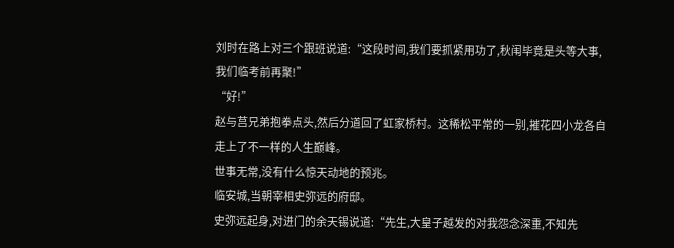刘时在路上对三个跟班说道:“这段时间,我们要抓紧用功了,秋闱毕竟是头等大事,我们临考前再聚!”
“好!”
赵与莒兄弟抱拳点头,然后分道回了虹家桥村。这稀松平常的一别,摧花四小龙各自走上了不一样的人生巅峰。
世事无常,没有什么惊天动地的预兆。
临安城,当朝宰相史弥远的府邸。
史弥远起身,对进门的余天锡说道:“先生,大皇子越发的对我怨念深重,不知先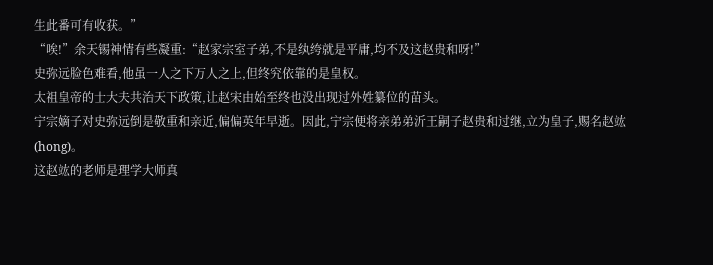生此番可有收获。”
“唉!”余天锡神情有些凝重:“赵家宗室子弟,不是纨绔就是平庸,均不及这赵贵和呀!”
史弥远脸色难看,他虽一人之下万人之上,但终究依靠的是皇权。
太祖皇帝的士大夫共治天下政策,让赵宋由始至终也没出现过外姓纂位的苗头。
宁宗嫡子对史弥远倒是敬重和亲近,偏偏英年早逝。因此,宁宗便将亲弟弟沂王嗣子赵贵和过继,立为皇子,赐名赵竑(hong)。
这赵竑的老师是理学大师真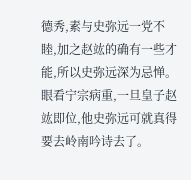德秀,素与史弥远一党不睦,加之赵竑的确有一些才能,所以史弥远深为忌惮。
眼看宁宗病重,一旦皇子赵竑即位,他史弥远可就真得要去岭南吟诗去了。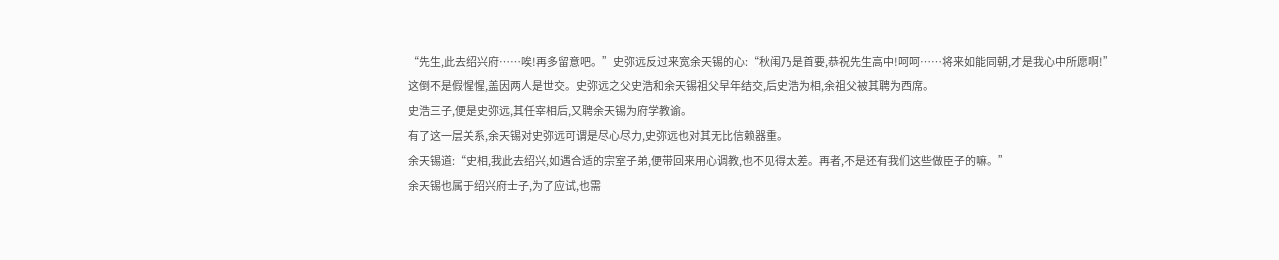“先生,此去绍兴府……唉!再多留意吧。”史弥远反过来宽余天锡的心:“秋闱乃是首要,恭祝先生高中!呵呵……将来如能同朝,才是我心中所愿啊!”
这倒不是假惺惺,盖因两人是世交。史弥远之父史浩和余天锡祖父早年结交,后史浩为相,余祖父被其聘为西席。
史浩三子,便是史弥远,其任宰相后,又聘余天锡为府学教谕。
有了这一层关系,余天锡对史弥远可谓是尽心尽力,史弥远也对其无比信赖器重。
余天锡道:“史相,我此去绍兴,如遇合适的宗室子弟,便带回来用心调教,也不见得太差。再者,不是还有我们这些做臣子的嘛。”
余天锡也属于绍兴府士子,为了应试,也需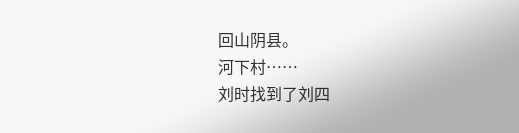回山阴县。
河下村……
刘时找到了刘四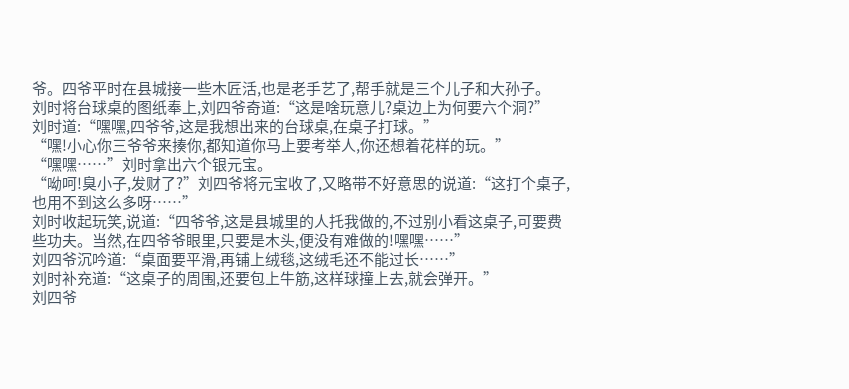爷。四爷平时在县城接一些木匠活,也是老手艺了,帮手就是三个儿子和大孙子。
刘时将台球桌的图纸奉上,刘四爷奇道:“这是啥玩意儿?桌边上为何要六个洞?”
刘时道:“嘿嘿,四爷爷,这是我想出来的台球桌,在桌子打球。”
“嘿!小心你三爷爷来揍你,都知道你马上要考举人,你还想着花样的玩。”
“嘿嘿……”刘时拿出六个银元宝。
“呦呵!臭小子,发财了?”刘四爷将元宝收了,又略带不好意思的说道:“这打个桌子,也用不到这么多呀……”
刘时收起玩笑,说道:“四爷爷,这是县城里的人托我做的,不过别小看这桌子,可要费些功夫。当然,在四爷爷眼里,只要是木头,便没有难做的!嘿嘿……”
刘四爷沉吟道:“桌面要平滑,再铺上绒毯,这绒毛还不能过长……”
刘时补充道:“这桌子的周围,还要包上牛筋,这样球撞上去,就会弹开。”
刘四爷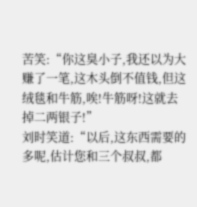苦笑:“你这臭小子,我还以为大赚了一笔,这木头倒不值钱,但这绒毯和牛筋,唉!牛筋呀!这就去掉二两银子!”
刘时笑道:“以后,这东西需要的多呢,估计您和三个叔叔,都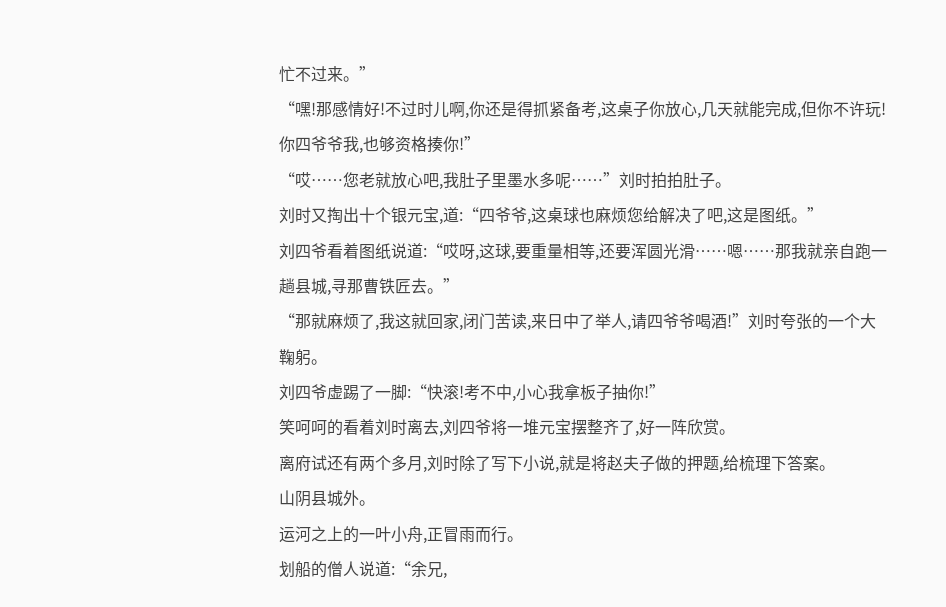忙不过来。”
“嘿!那感情好!不过时儿啊,你还是得抓紧备考,这桌子你放心,几天就能完成,但你不许玩!你四爷爷我,也够资格揍你!”
“哎……您老就放心吧,我肚子里墨水多呢……”刘时拍拍肚子。
刘时又掏出十个银元宝,道:“四爷爷,这桌球也麻烦您给解决了吧,这是图纸。”
刘四爷看着图纸说道:“哎呀,这球,要重量相等,还要浑圆光滑……嗯……那我就亲自跑一趟县城,寻那曹铁匠去。”
“那就麻烦了,我这就回家,闭门苦读,来日中了举人,请四爷爷喝酒!”刘时夸张的一个大鞠躬。
刘四爷虚踢了一脚:“快滚!考不中,小心我拿板子抽你!”
笑呵呵的看着刘时离去,刘四爷将一堆元宝摆整齐了,好一阵欣赏。
离府试还有两个多月,刘时除了写下小说,就是将赵夫子做的押题,给梳理下答案。
山阴县城外。
运河之上的一叶小舟,正冒雨而行。
划船的僧人说道:“余兄,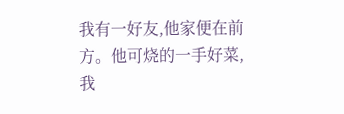我有一好友,他家便在前方。他可烧的一手好菜,我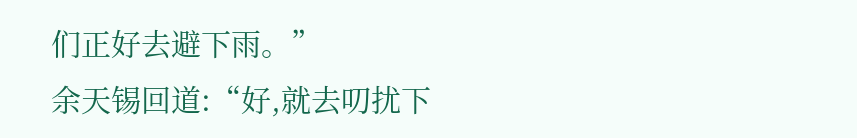们正好去避下雨。”
余天锡回道:“好,就去叨扰下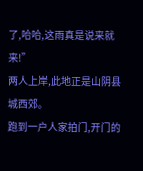了,哈哈,这雨真是说来就来!”
两人上岸,此地正是山阴县城西郊。
跑到一户人家拍门,开门的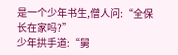是一个少年书生,僧人问:“全保长在家吗?”
少年拱手道:“舅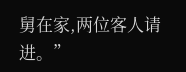舅在家,两位客人请进。”